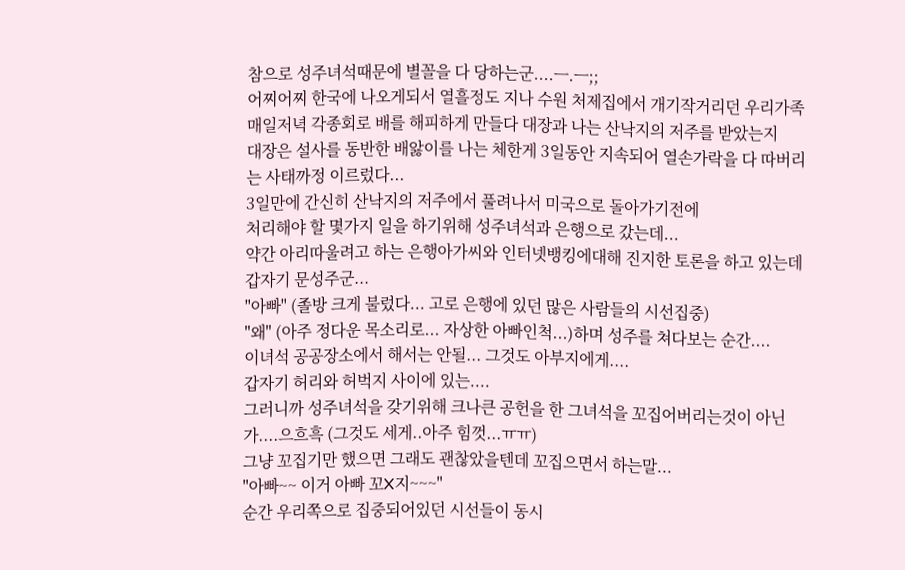참으로 성주녀석때문에 별꼴을 다 당하는군....ㅡ.ㅡ;;
어찌어찌 한국에 나오게되서 열흘정도 지나 수원 처제집에서 개기작거리던 우리가족
매일저녁 각종회로 배를 해피하게 만들다 대장과 나는 산낙지의 저주를 받았는지
대장은 설사를 동반한 배앓이를 나는 체한게 3일동안 지속되어 열손가락을 다 따버리는 사태까정 이르렀다...
3일만에 간신히 산낙지의 저주에서 풀려나서 미국으로 돌아가기전에
처리해야 할 몇가지 일을 하기위해 성주녀석과 은행으로 갔는데...
약간 아리따울려고 하는 은행아가씨와 인터넷뱅킹에대해 진지한 토론을 하고 있는데
갑자기 문성주군...
"아빠" (졸방 크게 불렀다... 고로 은행에 있던 많은 사람들의 시선집중)
"왜" (아주 정다운 목소리로... 자상한 아빠인척...)하며 성주를 쳐다보는 순간....
이녀석 공공장소에서 해서는 안될... 그것도 아부지에게....
갑자기 허리와 허벅지 사이에 있는....
그러니까 성주녀석을 갖기위해 크나큰 공헌을 한 그녀석을 꼬집어버리는것이 아닌가....으흐흑 (그것도 세게..아주 힘껏...ㅠㅠ)
그냥 꼬집기만 했으면 그래도 괜찮았을텐데 꼬집으면서 하는말...
"아빠~~ 이거 아빠 꼬X지~~~"
순간 우리쪽으로 집중되어있던 시선들이 동시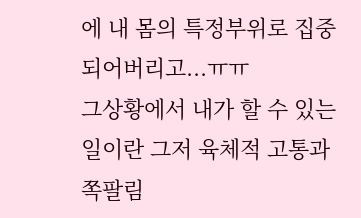에 내 몸의 특정부위로 집중되어버리고...ㅠㅠ
그상황에서 내가 할 수 있는 일이란 그저 육체적 고통과 쪽팔림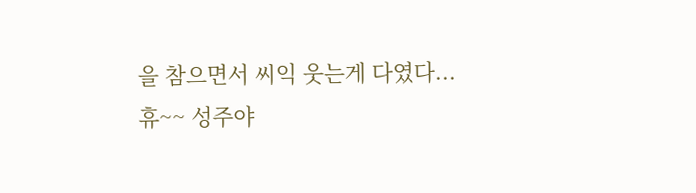을 참으면서 씨익 웃는게 다였다...
휴~~ 성주야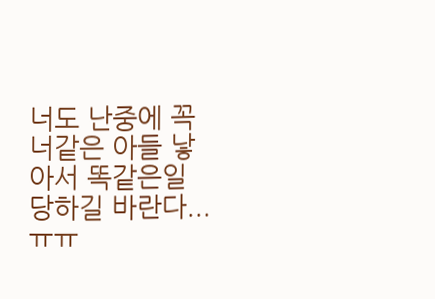너도 난중에 꼭 너같은 아들 낳아서 똑같은일 당하길 바란다...ㅠㅠ